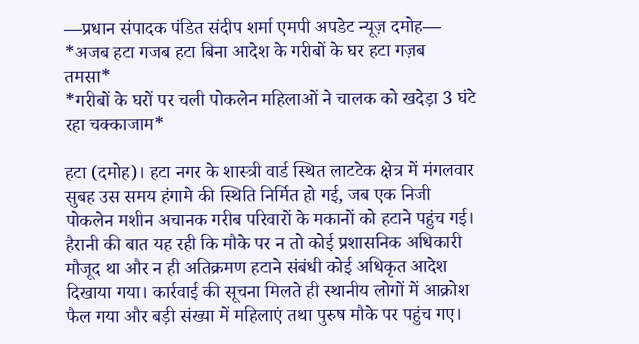—प्रधान संपादक पंडित संदीप शर्मा एमपी अपडेट न्यूज़ दमोह—
*अजब हटा गजब हटा बिना आदेश के गरीबों के घर हटा गज़ब तमसा*
*गरीबों के घरों पर चली पोकलेन महिलाओं ने चालक को खदेड़ा 3 घंटे रहा चक्काजाम*

हटा (दमोह)। हटा नगर के शास्त्री वार्ड स्थित लाटटेक क्षेत्र में मंगलवार सुबह उस समय हंगामे की स्थिति निर्मित हो गई, जब एक निजी पोकलेन मशीन अचानक गरीब परिवारों के मकानों को हटाने पहुंच गई। हैरानी की बात यह रही कि मौके पर न तो कोई प्रशासनिक अधिकारी मौजूद था और न ही अतिक्रमण हटाने संबंधी कोई अधिकृत आदेश दिखाया गया। कार्रवाई की सूचना मिलते ही स्थानीय लोगों में आक्रोश फैल गया और बड़ी संख्या में महिलाएं तथा पुरुष मौके पर पहुंच गए।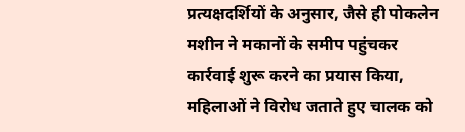प्रत्यक्षदर्शियों के अनुसार, जैसे ही पोकलेन मशीन ने मकानों के समीप पहुंचकर कार्रवाई शुरू करने का प्रयास किया, महिलाओं ने विरोध जताते हुए चालक को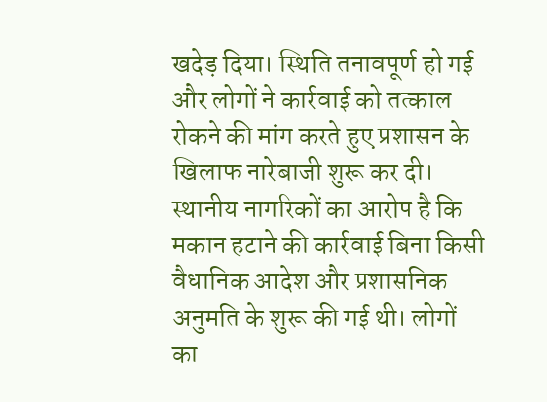खदेड़ दिया। स्थिति तनावपूर्ण हो गई और लोगों ने कार्रवाई को तत्काल रोकने की मांग करते हुए प्रशासन के खिलाफ नारेबाजी शुरू कर दी।
स्थानीय नागरिकों का आरोप है कि मकान हटाने की कार्रवाई बिना किसी वैधानिक आदेश और प्रशासनिक अनुमति के शुरू की गई थी। लोगों का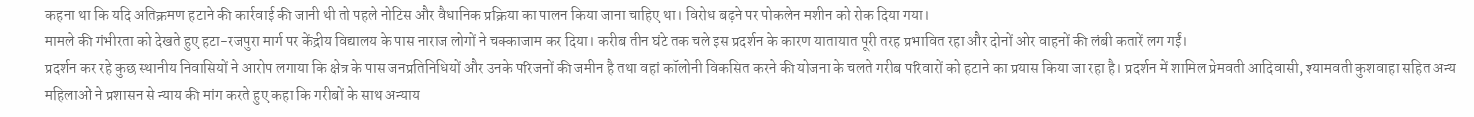कहना था कि यदि अतिक्रमण हटाने की कार्रवाई की जानी थी तो पहले नोटिस और वैधानिक प्रक्रिया का पालन किया जाना चाहिए था। विरोध बढ़ने पर पोकलेन मशीन को रोक दिया गया।
मामले की गंभीरता को देखते हुए हटा-रजपुरा मार्ग पर केंद्रीय विद्यालय के पास नाराज लोगों ने चक्काजाम कर दिया। करीब तीन घंटे तक चले इस प्रदर्शन के कारण यातायात पूरी तरह प्रभावित रहा और दोनों ओर वाहनों की लंबी कतारें लग गईं।
प्रदर्शन कर रहे कुछ स्थानीय निवासियों ने आरोप लगाया कि क्षेत्र के पास जनप्रतिनिधियों और उनके परिजनों की जमीन है तथा वहां कॉलोनी विकसित करने की योजना के चलते गरीब परिवारों को हटाने का प्रयास किया जा रहा है। प्रदर्शन में शामिल प्रेमवती आदिवासी, श्यामवती कुशवाहा सहित अन्य महिलाओं ने प्रशासन से न्याय की मांग करते हुए कहा कि गरीबों के साथ अन्याय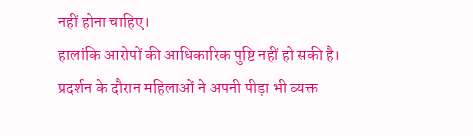नहीं होना चाहिए।
हालांकि आरोपों की आधिकारिक पुष्टि नहीं हो सकी है।
प्रदर्शन के दौरान महिलाओं ने अपनी पीड़ा भी व्यक्त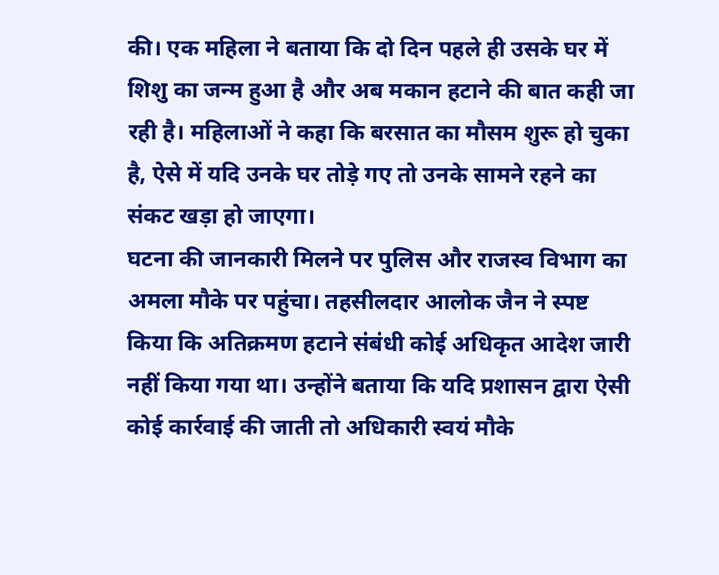की। एक महिला ने बताया कि दो दिन पहले ही उसके घर में शिशु का जन्म हुआ है और अब मकान हटाने की बात कही जा रही है। महिलाओं ने कहा कि बरसात का मौसम शुरू हो चुका है, ऐसे में यदि उनके घर तोड़े गए तो उनके सामने रहने का संकट खड़ा हो जाएगा।
घटना की जानकारी मिलने पर पुलिस और राजस्व विभाग का अमला मौके पर पहुंचा। तहसीलदार आलोक जैन ने स्पष्ट किया कि अतिक्रमण हटाने संबंधी कोई अधिकृत आदेश जारी नहीं किया गया था। उन्होंने बताया कि यदि प्रशासन द्वारा ऐसी कोई कार्रवाई की जाती तो अधिकारी स्वयं मौके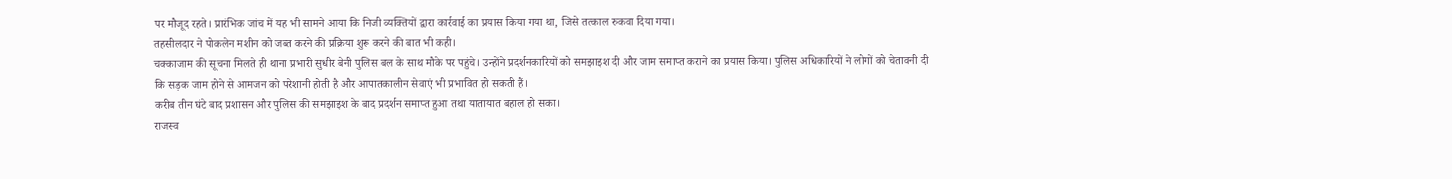पर मौजूद रहते। प्रारंभिक जांच में यह भी सामने आया कि निजी व्यक्तियों द्वारा कार्रवाई का प्रयास किया गया था, जिसे तत्काल रुकवा दिया गया।
तहसीलदार ने पोकलेन मशीन को जब्त करने की प्रक्रिया शुरू करने की बात भी कही।
चक्काजाम की सूचना मिलते ही थाना प्रभारी सुधीर बेनी पुलिस बल के साथ मौके पर पहुंचे। उन्होंने प्रदर्शनकारियों को समझाइश दी और जाम समाप्त कराने का प्रयास किया। पुलिस अधिकारियों ने लोगों को चेतावनी दी कि सड़क जाम होने से आमजन को परेशानी होती है और आपातकालीन सेवाएं भी प्रभावित हो सकती हैं।
करीब तीन घंटे बाद प्रशासन और पुलिस की समझाइश के बाद प्रदर्शन समाप्त हुआ तथा यातायात बहाल हो सका।
राजस्व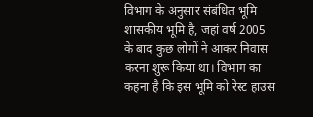विभाग के अनुसार संबंधित भूमि शासकीय भूमि है, जहां वर्ष 2005 के बाद कुछ लोगों ने आकर निवास करना शुरू किया था। विभाग का कहना है कि इस भूमि को रेस्ट हाउस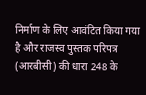निर्माण के लिए आवंटित किया गया है और राजस्व पुस्तक परिपत्र (आरबीसी) की धारा 248 के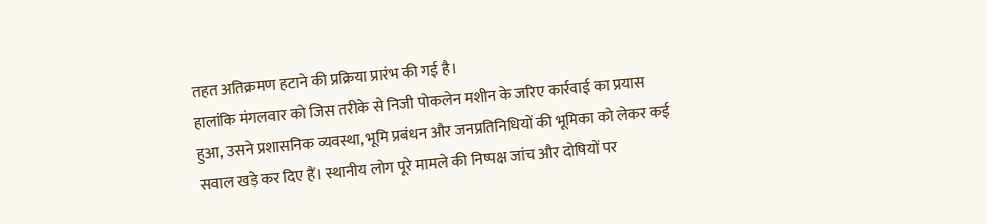तहत अतिक्रमण हटाने की प्रक्रिया प्रारंभ की गई है।
हालांकि मंगलवार को जिस तरीके से निजी पोकलेन मशीन के जरिए कार्रवाई का प्रयास हुआ, उसने प्रशासनिक व्यवस्था, भूमि प्रबंधन और जनप्रतिनिधियों की भूमिका को लेकर कई सवाल खड़े कर दिए हैं। स्थानीय लोग पूरे मामले की निष्पक्ष जांच और दोषियों पर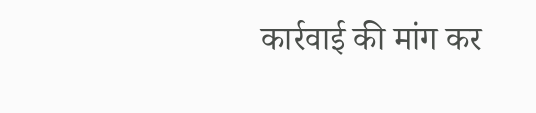कार्रवाई की मांग कर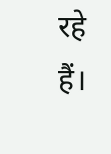रहे हैं।